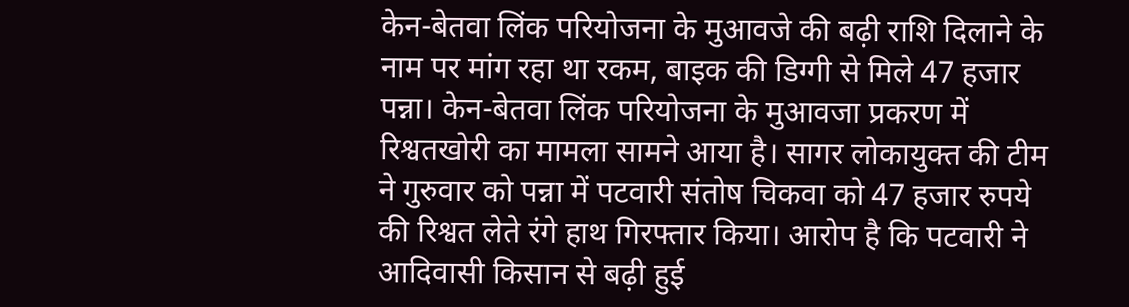केन-बेतवा लिंक परियोजना के मुआवजे की बढ़ी राशि दिलाने के नाम पर मांग रहा था रकम, बाइक की डिग्गी से मिले 47 हजार
पन्ना। केन-बेतवा लिंक परियोजना के मुआवजा प्रकरण में रिश्वतखोरी का मामला सामने आया है। सागर लोकायुक्त की टीम ने गुरुवार को पन्ना में पटवारी संतोष चिकवा को 47 हजार रुपये की रिश्वत लेते रंगे हाथ गिरफ्तार किया। आरोप है कि पटवारी ने आदिवासी किसान से बढ़ी हुई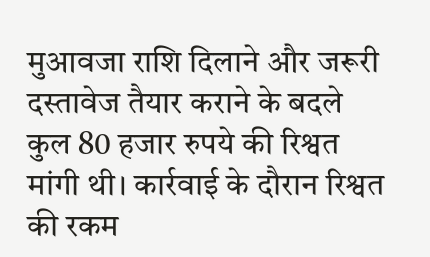मुआवजा राशि दिलाने और जरूरी दस्तावेज तैयार कराने के बदले कुल 80 हजार रुपये की रिश्वत मांगी थी। कार्रवाई के दौरान रिश्वत की रकम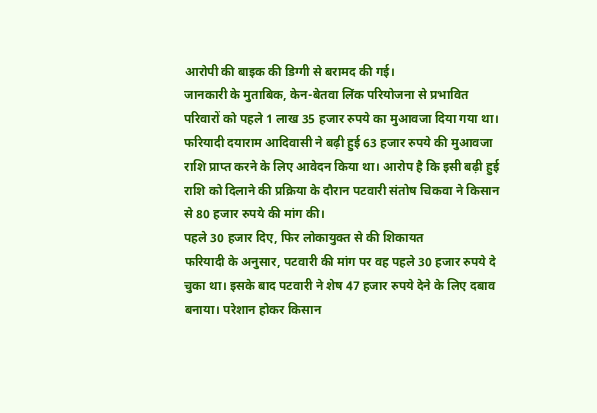आरोपी की बाइक की डिग्गी से बरामद की गई।
जानकारी के मुताबिक, केन-बेतवा लिंक परियोजना से प्रभावित परिवारों को पहले 1 लाख 35 हजार रुपये का मुआवजा दिया गया था। फरियादी दयाराम आदिवासी ने बढ़ी हुई 63 हजार रुपये की मुआवजा राशि प्राप्त करने के लिए आवेदन किया था। आरोप है कि इसी बढ़ी हुई राशि को दिलाने की प्रक्रिया के दौरान पटवारी संतोष चिकवा ने किसान से 80 हजार रुपये की मांग की।
पहले 30 हजार दिए, फिर लोकायुक्त से की शिकायत
फरियादी के अनुसार, पटवारी की मांग पर वह पहले 30 हजार रुपये दे चुका था। इसके बाद पटवारी ने शेष 47 हजार रुपये देने के लिए दबाव बनाया। परेशान होकर किसान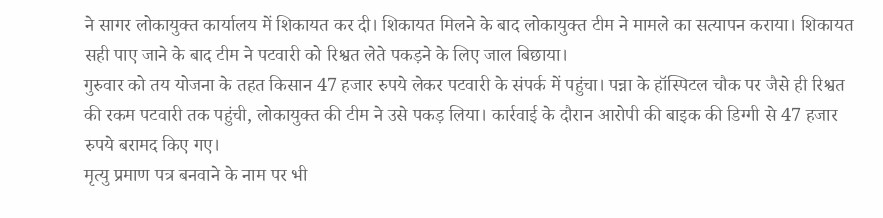ने सागर लोकायुक्त कार्यालय में शिकायत कर दी। शिकायत मिलने के बाद लोकायुक्त टीम ने मामले का सत्यापन कराया। शिकायत सही पाए जाने के बाद टीम ने पटवारी को रिश्वत लेते पकड़ने के लिए जाल बिछाया।
गुरुवार को तय योजना के तहत किसान 47 हजार रुपये लेकर पटवारी के संपर्क में पहुंचा। पन्ना के हॉस्पिटल चौक पर जैसे ही रिश्वत की रकम पटवारी तक पहुंची, लोकायुक्त की टीम ने उसे पकड़ लिया। कार्रवाई के दौरान आरोपी की बाइक की डिग्गी से 47 हजार रुपये बरामद किए गए।
मृत्यु प्रमाण पत्र बनवाने के नाम पर भी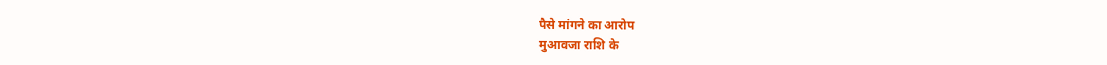पैसे मांगने का आरोप
मुआवजा राशि के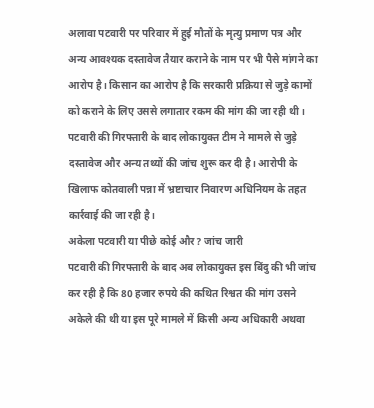अलावा पटवारी पर परिवार में हुई मौतों के मृत्यु प्रमाण पत्र और अन्य आवश्यक दस्तावेज तैयार कराने के नाम पर भी पैसे मांगने का आरोप है। किसान का आरोप है कि सरकारी प्रक्रिया से जुड़े कामों को कराने के लिए उससे लगातार रकम की मांग की जा रही थी।
पटवारी की गिरफ्तारी के बाद लोकायुक्त टीम ने मामले से जुड़े दस्तावेज और अन्य तथ्यों की जांच शुरू कर दी है। आरोपी के खिलाफ कोतवाली पन्ना में भ्रष्टाचार निवारण अधिनियम के तहत कार्रवाई की जा रही है।
अकेला पटवारी या पीछे कोई और? जांच जारी
पटवारी की गिरफ्तारी के बाद अब लोकायुक्त इस बिंदु की भी जांच कर रही है कि 80 हजार रुपये की कथित रिश्वत की मांग उसने अकेले की थी या इस पूरे मामले में किसी अन्य अधिकारी अथवा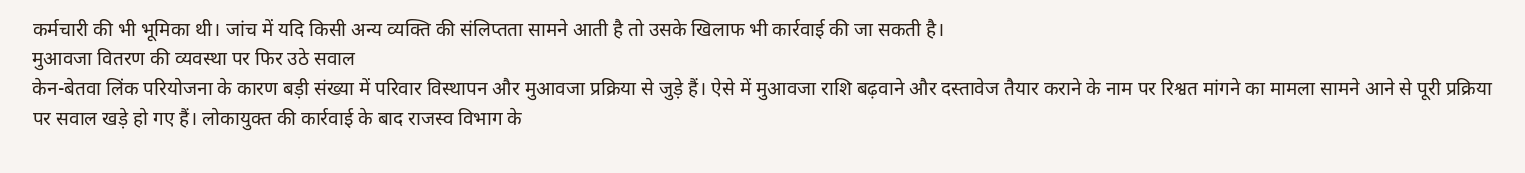कर्मचारी की भी भूमिका थी। जांच में यदि किसी अन्य व्यक्ति की संलिप्तता सामने आती है तो उसके खिलाफ भी कार्रवाई की जा सकती है।
मुआवजा वितरण की व्यवस्था पर फिर उठे सवाल
केन-बेतवा लिंक परियोजना के कारण बड़ी संख्या में परिवार विस्थापन और मुआवजा प्रक्रिया से जुड़े हैं। ऐसे में मुआवजा राशि बढ़वाने और दस्तावेज तैयार कराने के नाम पर रिश्वत मांगने का मामला सामने आने से पूरी प्रक्रिया पर सवाल खड़े हो गए हैं। लोकायुक्त की कार्रवाई के बाद राजस्व विभाग के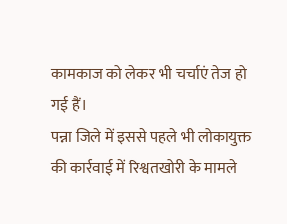कामकाज को लेकर भी चर्चाएं तेज हो गई हैं।
पन्ना जिले में इससे पहले भी लोकायुक्त की कार्रवाई में रिश्वतखोरी के मामले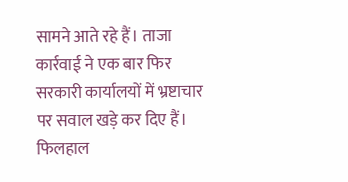सामने आते रहे हैं। ताजा कार्रवाई ने एक बार फिर सरकारी कार्यालयों में भ्रष्टाचार पर सवाल खड़े कर दिए हैं। फिलहाल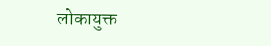लोकायुक्त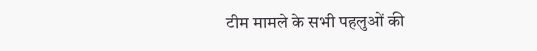टीम मामले के सभी पहलुओं की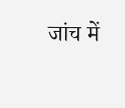जांच में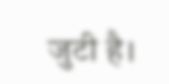जुटी है।